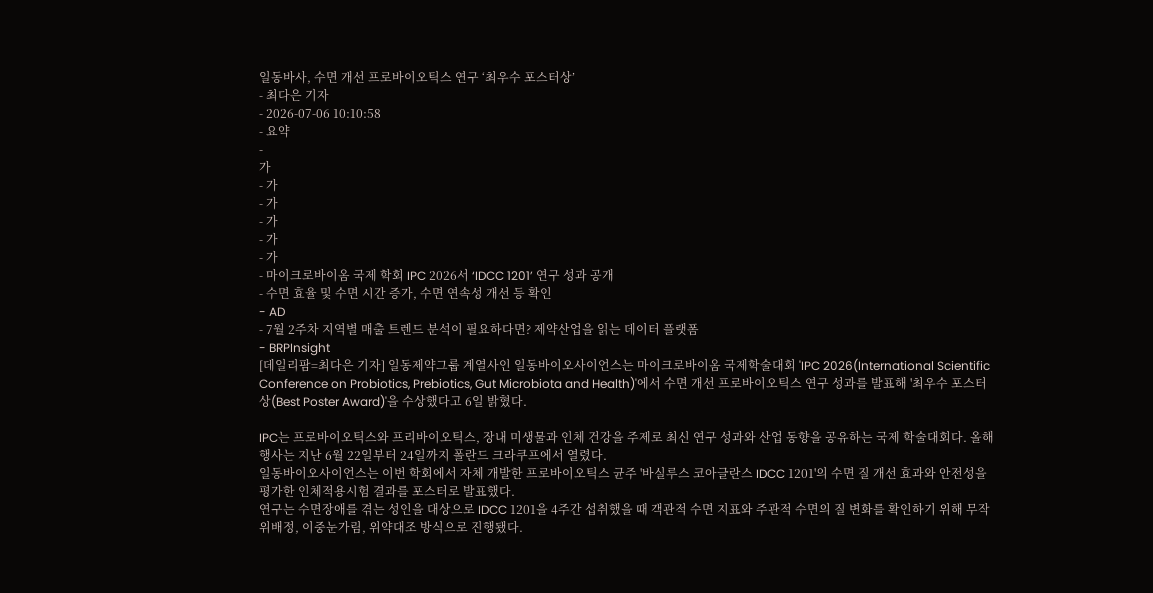일동바사, 수면 개선 프로바이오틱스 연구 ‘최우수 포스터상’
- 최다은 기자
- 2026-07-06 10:10:58
- 요약
-
가
- 가
- 가
- 가
- 가
- 가
- 마이크로바이옴 국제 학회 IPC 2026서 ‘IDCC 1201’ 연구 성과 공개
- 수면 효율 및 수면 시간 증가, 수면 연속성 개선 등 확인
- AD
- 7월 2주차 지역별 매출 트렌드 분석이 필요하다면? 제약산업을 읽는 데이터 플랫폼
- BRPInsight
[데일리팜=최다은 기자] 일동제약그룹 계열사인 일동바이오사이언스는 마이크로바이옴 국제학술대회 'IPC 2026(International Scientific Conference on Probiotics, Prebiotics, Gut Microbiota and Health)'에서 수면 개선 프로바이오틱스 연구 성과를 발표해 '최우수 포스터상(Best Poster Award)'을 수상했다고 6일 밝혔다.

IPC는 프로바이오틱스와 프리바이오틱스, 장내 미생물과 인체 건강을 주제로 최신 연구 성과와 산업 동향을 공유하는 국제 학술대회다. 올해 행사는 지난 6월 22일부터 24일까지 폴란드 크라쿠프에서 열렸다.
일동바이오사이언스는 이번 학회에서 자체 개발한 프로바이오틱스 균주 '바실루스 코아글란스 IDCC 1201'의 수면 질 개선 효과와 안전성을 평가한 인체적용시험 결과를 포스터로 발표했다.
연구는 수면장애를 겪는 성인을 대상으로 IDCC 1201을 4주간 섭취했을 때 객관적 수면 지표와 주관적 수면의 질 변화를 확인하기 위해 무작위배정, 이중눈가림, 위약대조 방식으로 진행됐다.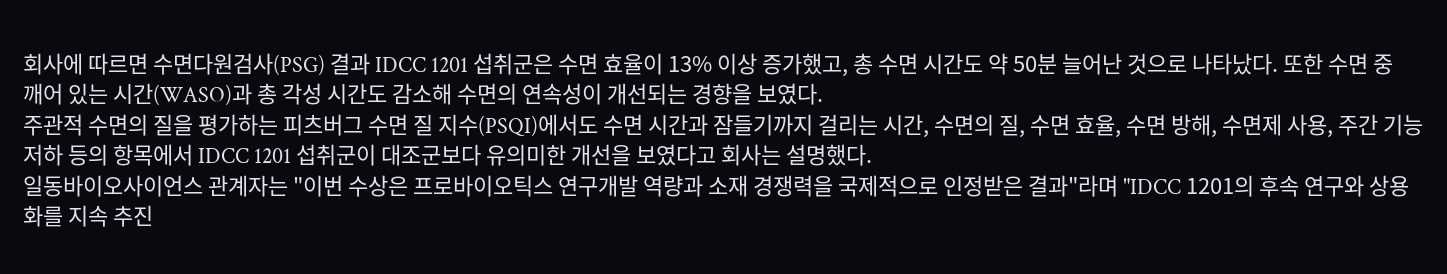회사에 따르면 수면다원검사(PSG) 결과 IDCC 1201 섭취군은 수면 효율이 13% 이상 증가했고, 총 수면 시간도 약 50분 늘어난 것으로 나타났다. 또한 수면 중 깨어 있는 시간(WASO)과 총 각성 시간도 감소해 수면의 연속성이 개선되는 경향을 보였다.
주관적 수면의 질을 평가하는 피츠버그 수면 질 지수(PSQI)에서도 수면 시간과 잠들기까지 걸리는 시간, 수면의 질, 수면 효율, 수면 방해, 수면제 사용, 주간 기능 저하 등의 항목에서 IDCC 1201 섭취군이 대조군보다 유의미한 개선을 보였다고 회사는 설명했다.
일동바이오사이언스 관계자는 "이번 수상은 프로바이오틱스 연구개발 역량과 소재 경쟁력을 국제적으로 인정받은 결과"라며 "IDCC 1201의 후속 연구와 상용화를 지속 추진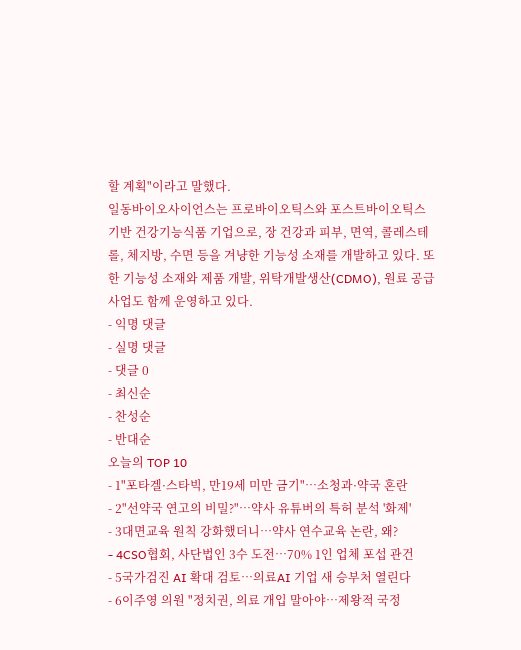할 계획"이라고 말했다.
일동바이오사이언스는 프로바이오틱스와 포스트바이오틱스 기반 건강기능식품 기업으로, 장 건강과 피부, 면역, 콜레스테롤, 체지방, 수면 등을 겨냥한 기능성 소재를 개발하고 있다. 또한 기능성 소재와 제품 개발, 위탁개발생산(CDMO), 원료 공급 사업도 함께 운영하고 있다.
- 익명 댓글
- 실명 댓글
- 댓글 0
- 최신순
- 찬성순
- 반대순
오늘의 TOP 10
- 1"포타겔·스타빅, 만19세 미만 금기"…소청과·약국 혼란
- 2"선약국 연고의 비밀?"…약사 유튜버의 특허 분석 '화제'
- 3대면교육 원칙 강화했더니…약사 연수교육 논란, 왜?
- 4CSO협회, 사단법인 3수 도전…70% 1인 업체 포섭 관건
- 5국가검진 AI 확대 검토…의료AI 기업 새 승부처 열린다
- 6이주영 의원 "정치권, 의료 개입 말아야…제왕적 국정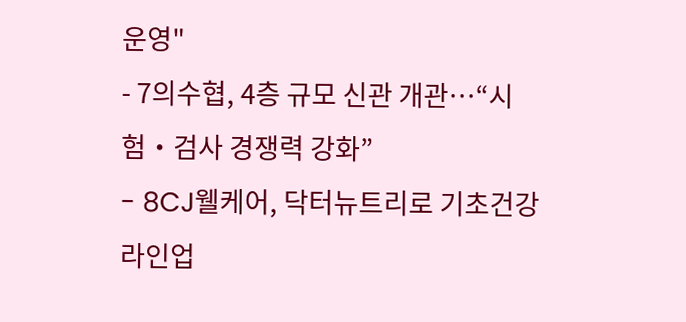운영"
- 7의수협, 4층 규모 신관 개관…“시험‧검사 경쟁력 강화”
- 8CJ웰케어, 닥터뉴트리로 기초건강 라인업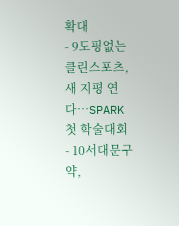확대
- 9도핑없는 클린스포츠, 새 지평 연다…SPARK 첫 학술대회
- 10서대문구약,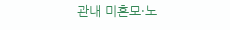관내 미혼모·노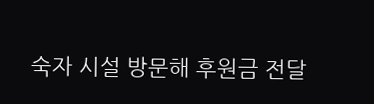숙자 시설 방문해 후원금 전달